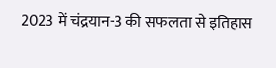2023 में चंद्रयान-3 की सफलता से इतिहास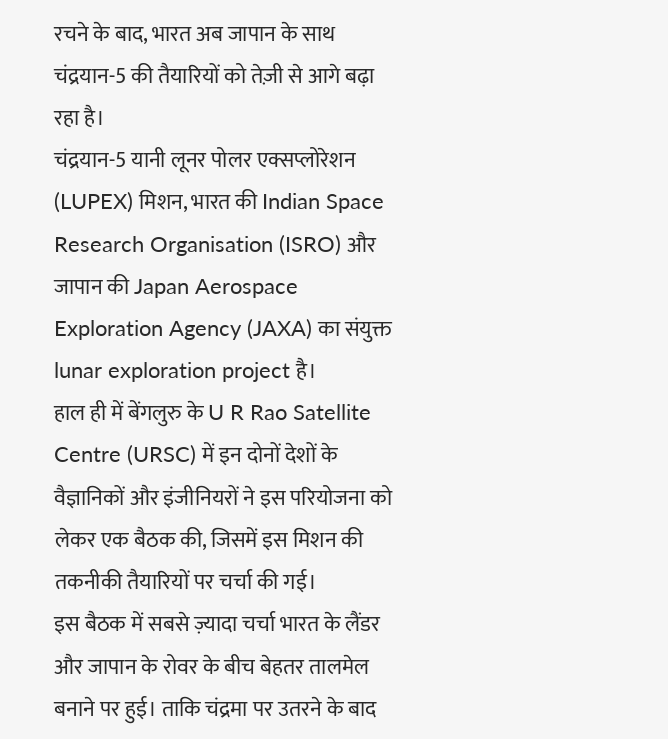रचने के बाद, भारत अब जापान के साथ चंद्रयान-5 की तैयारियों को तेज़ी से आगे बढ़ा रहा है।
चंद्रयान-5 यानी लूनर पोलर एक्सप्लोरेशन (LUPEX) मिशन, भारत की Indian Space Research Organisation (ISRO) और जापान की Japan Aerospace Exploration Agency (JAXA) का संयुक्त lunar exploration project है।
हाल ही में बेंगलुरु के U R Rao Satellite Centre (URSC) में इन दोनों देशों के वैज्ञानिकों और इंजीनियरों ने इस परियोजना को लेकर एक बैठक की, जिसमें इस मिशन की तकनीकी तैयारियों पर चर्चा की गई।
इस बैठक में सबसे ज़्यादा चर्चा भारत के लैंडर और जापान के रोवर के बीच बेहतर तालमेल बनाने पर हुई। ताकि चंद्रमा पर उतरने के बाद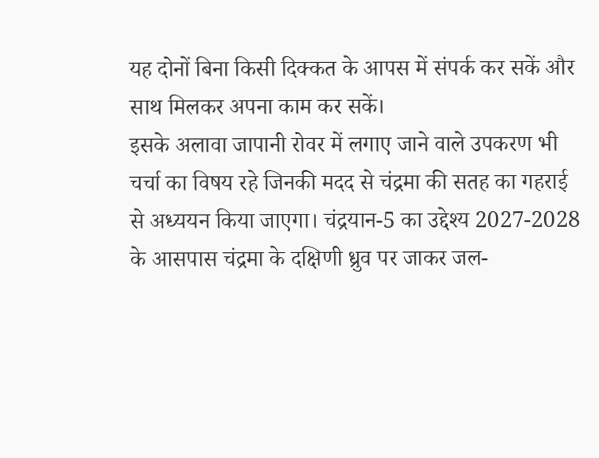यह दोनों बिना किसी दिक्कत के आपस में संपर्क कर सकें और साथ मिलकर अपना काम कर सकें।
इसके अलावा जापानी रोवर में लगाए जाने वाले उपकरण भी चर्चा का विषय रहे जिनकी मदद से चंद्रमा की सतह का गहराई से अध्ययन किया जाएगा। चंद्रयान-5 का उद्देश्य 2027-2028 के आसपास चंद्रमा के दक्षिणी ध्रुव पर जाकर जल-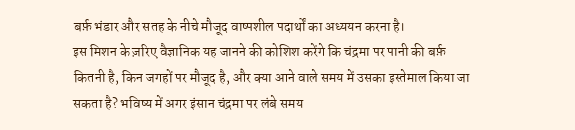बर्फ़ भंडार और सतह के नीचे मौजूद वाष्पशील पदार्थों का अध्ययन करना है।
इस मिशन के ज़रिए वैज्ञानिक यह जानने की कोशिश करेंगे कि चंद्रमा पर पानी की बर्फ़ कितनी है, किन जगहों पर मौजूद है, और क्या आने वाले समय में उसका इस्तेमाल किया जा सकता है? भविष्य में अगर इंसान चंद्रमा पर लंबे समय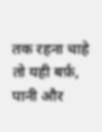तक रहना चाहे तो यही बर्फ़, पानी और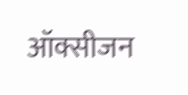ऑक्सीजन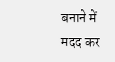बनाने में मदद कर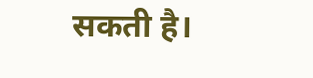सकती है।